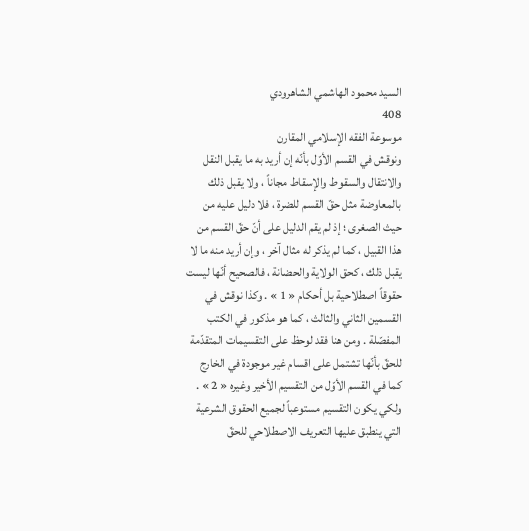السيد محمود الهاشمي الشاهرودي
408
موسوعة الفقه الإسلامي المقارن
ونوقش في القسم الأوّل بأنّه إن أريد به ما يقبل النقل والانتقال والسقوط والإسقاط مجاناً ، ولا يقبل ذلك بالمعاوضة مثل حقّ القسم للضرة ، فلا دليل عليه من حيث الصغرى ؛ إذ لم يقم الدليل على أنّ حقّ القسم من هذا القبيل ، كما لم يذكر له مثال آخر ، وإن أريد منه ما لا يقبل ذلك ، كحق الولاية والحضانة ، فالصحيح أنّها ليست حقوقاً اصطلاحية بل أحكام « 1 » . وكذا نوقش في القسمين الثاني والثالث ، كما هو مذكور في الكتب المفصّلة . ومن هنا فقد لوحظ على التقسيمات المتقدّمة للحقّ بأنّها تشتمل على اقسام غير موجودة في الخارج كما في القسم الأوّل من التقسيم الأخير وغيره « 2 » . ولكي يكون التقسيم مستوعباً لجميع الحقوق الشرعية التي ينطبق عليها التعريف الاصطلاحي للحقّ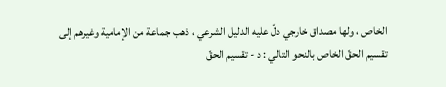الخاص ، ولها مصداق خارجي دلّ عليه الدليل الشرعي ، ذهب جماعة من الإمامية وغيرهم إلى تقسيم الحقّ الخاص بالنحو التالي : د - تقسيم الحقّ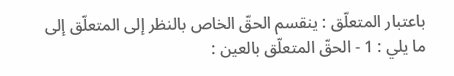باعتبار المتعلّق : ينقسم الحقّ الخاص بالنظر إلى المتعلّق إلى ما يلي : 1 - الحقّ المتعلّق بالعين :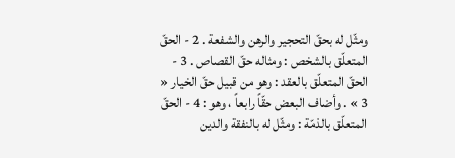ومثّل له بحقّ التحجير والرهن والشفعة . 2 - الحقّ المتعلّق بالشخص : ومثاله حقّ القصاص . 3 - الحقّ المتعلّق بالعقد : وهو من قبيل حقّ الخيار « 3 » . وأضاف البعض حقّاً رابعاً ، وهو : 4 - الحقّ المتعلّق بالذمّة : ومثّل له بالنفقة والدين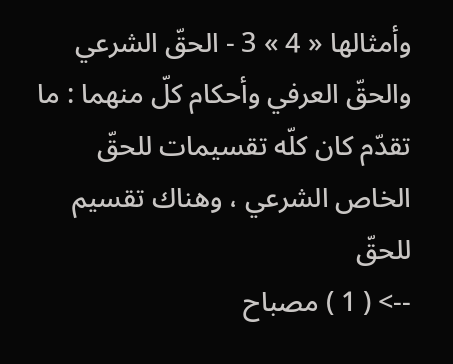وأمثالها « 4 » 3 - الحقّ الشرعي والحقّ العرفي وأحكام كلّ منهما : ما تقدّم كان كلّه تقسيمات للحقّ الخاص الشرعي ، وهناك تقسيم للحقّ
--> ( 1 ) مصباح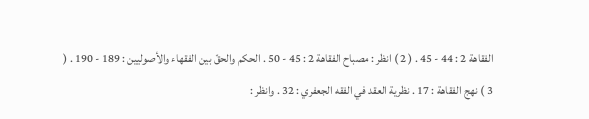الفقاهة 2 : 44 - 45 . ( 2 ) انظر : مصباح الفقاهة 2 : 45 - 50 . الحكم والحقّ بين الفقهاء والأصوليين : 189 - 190 . ( 3 ) نهج الفقاهة : 17 . نظرية العقد في الفقه الجعفري : 32 . وانظر :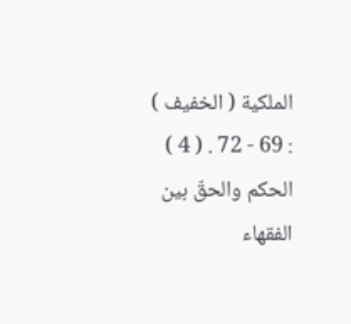الملكية ( الخفيف ) : 69 - 72 . ( 4 ) الحكم والحقّ بين الفقهاء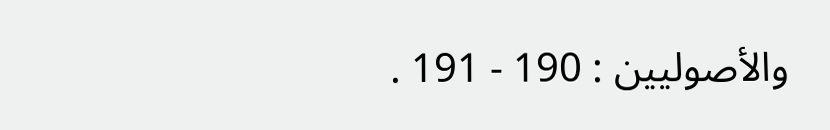والأصوليين : 190 - 191 .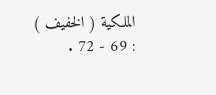الملكية ( الخفيف ) : 69 - 72 .